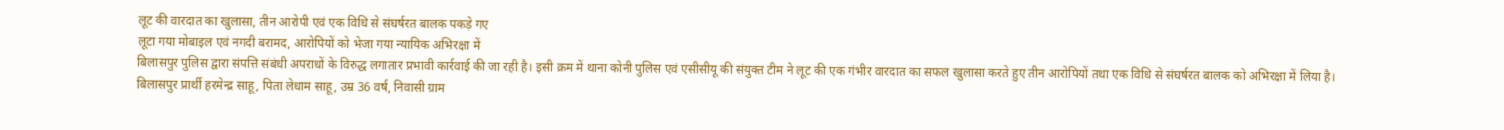लूट की वारदात का खुलासा, तीन आरोपी एवं एक विधि से संघर्षरत बालक पकड़े गए
लूटा गया मोबाइल एवं नगदी बरामद, आरोपियों को भेजा गया न्यायिक अभिरक्षा में
बिलासपुर पुलिस द्वारा संपत्ति संबंधी अपराधों के विरुद्ध लगातार प्रभावी कार्रवाई की जा रही है। इसी क्रम में थाना कोनी पुलिस एवं एसीसीयू की संयुक्त टीम ने लूट की एक गंभीर वारदात का सफल खुलासा करते हुए तीन आरोपियों तथा एक विधि से संघर्षरत बालक को अभिरक्षा में लिया है।
बिलासपुर प्रार्थी हरमेन्द्र साहू, पिता लेधाम साहू, उम्र 36 वर्ष, निवासी ग्राम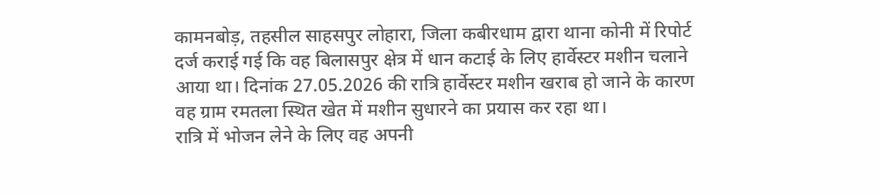कामनबोड़, तहसील साहसपुर लोहारा, जिला कबीरधाम द्वारा थाना कोनी में रिपोर्ट दर्ज कराई गई कि वह बिलासपुर क्षेत्र में धान कटाई के लिए हार्वेस्टर मशीन चलाने आया था। दिनांक 27.05.2026 की रात्रि हार्वेस्टर मशीन खराब हो जाने के कारण वह ग्राम रमतला स्थित खेत में मशीन सुधारने का प्रयास कर रहा था।
रात्रि में भोजन लेने के लिए वह अपनी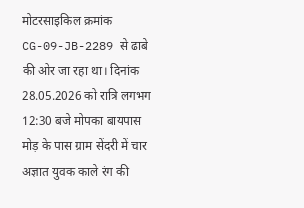मोटरसाइकिल क्रमांक CG-09-JB-2289 से ढाबे की ओर जा रहा था। दिनांक 28.05.2026 को रात्रि लगभग 12:30 बजे मोपका बायपास मोड़ के पास ग्राम सेंदरी में चार अज्ञात युवक काले रंग की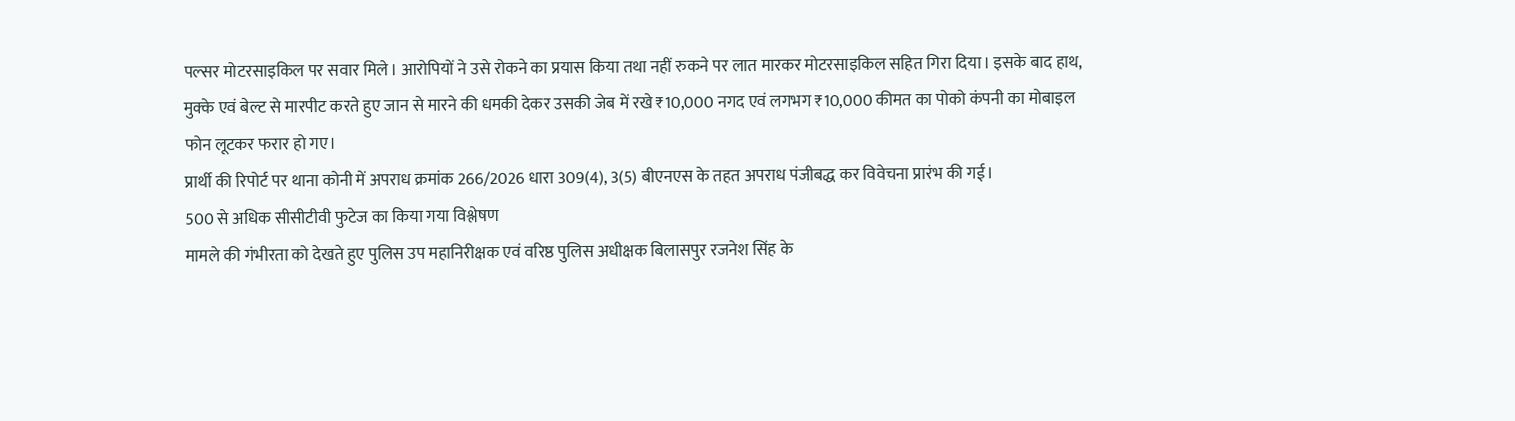पल्सर मोटरसाइकिल पर सवार मिले। आरोपियों ने उसे रोकने का प्रयास किया तथा नहीं रुकने पर लात मारकर मोटरसाइकिल सहित गिरा दिया। इसके बाद हाथ, मुक्के एवं बेल्ट से मारपीट करते हुए जान से मारने की धमकी देकर उसकी जेब में रखे ₹10,000 नगद एवं लगभग ₹10,000 कीमत का पोको कंपनी का मोबाइल फोन लूटकर फरार हो गए।
प्रार्थी की रिपोर्ट पर थाना कोनी में अपराध क्रमांक 266/2026 धारा 309(4), 3(5) बीएनएस के तहत अपराध पंजीबद्ध कर विवेचना प्रारंभ की गई।
500 से अधिक सीसीटीवी फुटेज का किया गया विश्लेषण
मामले की गंभीरता को देखते हुए पुलिस उप महानिरीक्षक एवं वरिष्ठ पुलिस अधीक्षक बिलासपुर रजनेश सिंह के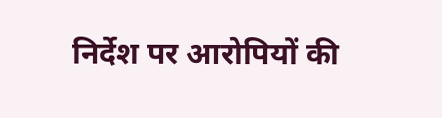निर्देश पर आरोपियों की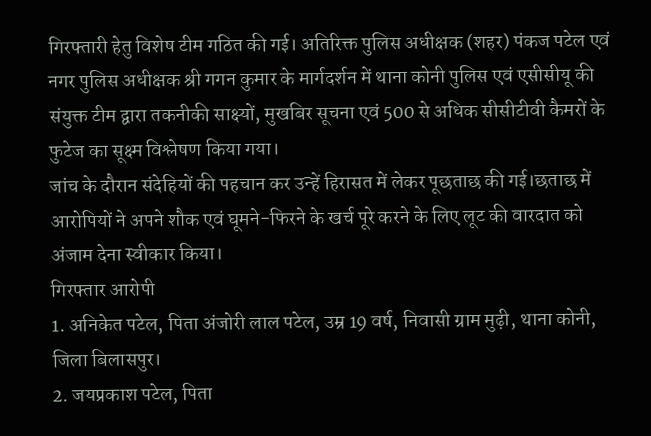गिरफ्तारी हेतु विशेष टीम गठित की गई। अतिरिक्त पुलिस अधीक्षक (शहर) पंकज पटेल एवं नगर पुलिस अधीक्षक श्री गगन कुमार के मार्गदर्शन में थाना कोनी पुलिस एवं एसीसीयू की संयुक्त टीम द्वारा तकनीकी साक्ष्यों, मुखबिर सूचना एवं 500 से अधिक सीसीटीवी कैमरों के फुटेज का सूक्ष्म विश्लेषण किया गया।
जांच के दौरान संदेहियों की पहचान कर उन्हें हिरासत में लेकर पूछताछ की गई।छताछ में आरोपियों ने अपने शौक एवं घूमने-फिरने के खर्च पूरे करने के लिए लूट की वारदात को अंजाम देना स्वीकार किया।
गिरफ्तार आरोपी
1. अनिकेत पटेल, पिता अंजोरी लाल पटेल, उम्र 19 वर्ष, निवासी ग्राम मुढ़ी, थाना कोनी, जिला बिलासपुर।
2. जयप्रकाश पटेल, पिता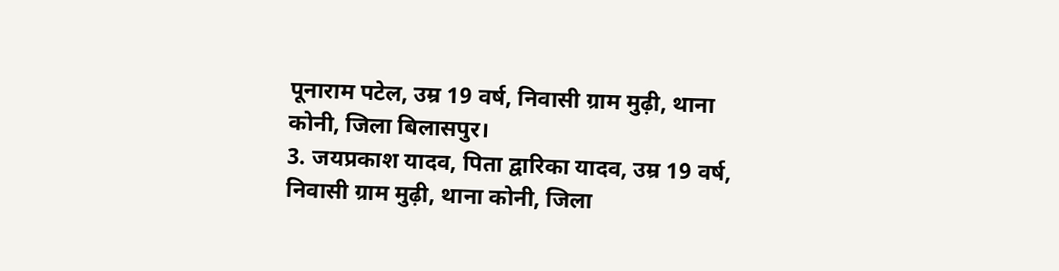पूनाराम पटेल, उम्र 19 वर्ष, निवासी ग्राम मुढ़ी, थाना कोनी, जिला बिलासपुर।
3. जयप्रकाश यादव, पिता द्वारिका यादव, उम्र 19 वर्ष, निवासी ग्राम मुढ़ी, थाना कोनी, जिला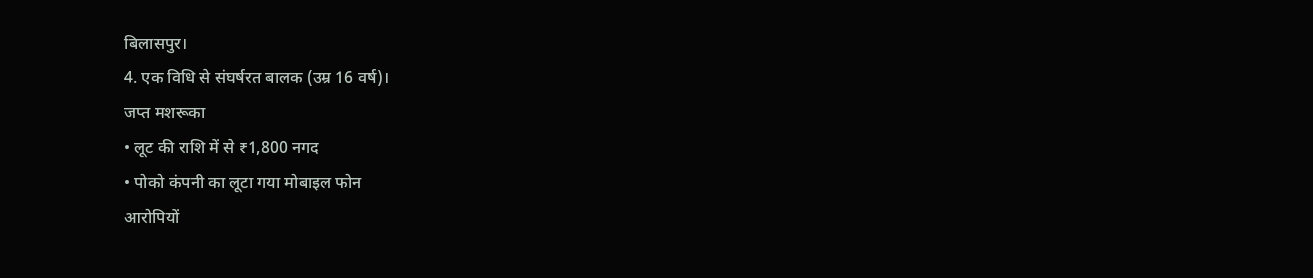बिलासपुर।
4. एक विधि से संघर्षरत बालक (उम्र 16 वर्ष)।
जप्त मशरूका
• लूट की राशि में से ₹1,800 नगद
• पोको कंपनी का लूटा गया मोबाइल फोन
आरोपियों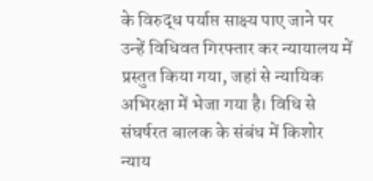के विरुद्ध पर्याप्त साक्ष्य पाए जाने पर उन्हें विधिवत गिरफ्तार कर न्यायालय में प्रस्तुत किया गया, जहां से न्यायिक अभिरक्षा में भेजा गया है। विधि से संघर्षरत बालक के संबंध में किशोर न्याय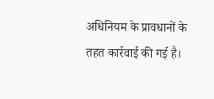अधिनियम के प्रावधानों के तहत कार्रवाई की गई है।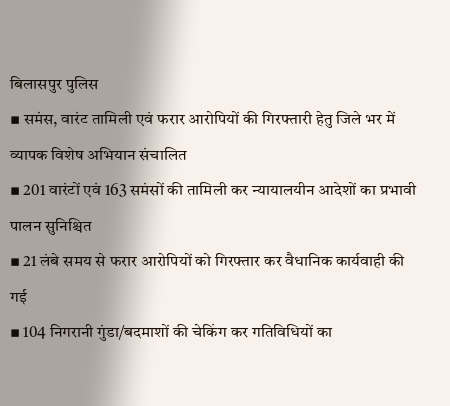बिलासपुर पुलिस
▪ समंस, वारंट तामिली एवं फरार आरोपियों की गिरफ्तारी हेतु जिले भर में व्यापक विशेष अभियान संचालित
▪ 201 वारंटों एवं 163 समंसों की तामिली कर न्यायालयीन आदेशों का प्रभावी पालन सुनिश्चित
▪ 21 लंबे समय से फरार आरोपियों को गिरफ्तार कर वैधानिक कार्यवाही की गई
▪ 104 निगरानी गुंडा/बदमाशों की चेकिंग कर गतिविधियों का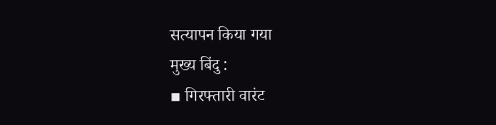सत्यापन किया गया
मुख्य बिंदु :
▪ गिरफ्तारी वारंट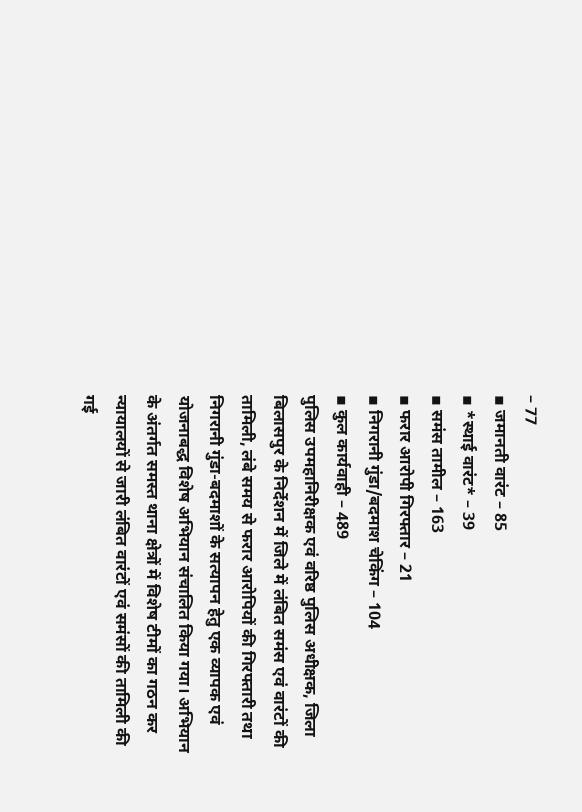– 77
▪ जमानती वारंट – 85
▪ *स्थाई वारंट* – 39
▪ समंस तामील – 163
▪ फरार आरोपी गिरफ्तार – 21
▪ निगरानी गुंडा/बदमाश चेकिंग – 104
▪ कुल कार्यवाही – 489
पुलिस उपमहानिरीक्षक एवं वरिष्ठ पुलिस अधीक्षक, जिला बिलासपुर के निर्देशन में जिले में लंबित समंस एवं वारंटों की तामिली, लंबे समय से फरार आरोपियों की गिरफ्तारी तथा निगरानी गुंडा-बदमाशों के सत्यापन हेतु एक व्यापक एवं योजनाबद्ध विशेष अभियान संचालित किया गया। अभियान के अंतर्गत समस्त थाना क्षेत्रों में विशेष टीमों का गठन कर न्यायालयों से जारी लंबित वारंटों एवं समंसों की तामिली की गई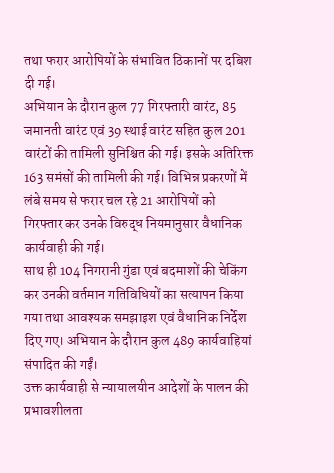तथा फरार आरोपियों के संभावित ठिकानों पर दबिश दी गई।
अभियान के दौरान कुल 77 गिरफ्तारी वारंट, 85 जमानती वारंट एवं 39 स्थाई वारंट सहित कुल 201 वारंटों की तामिली सुनिश्चित की गई। इसके अतिरिक्त 163 समंसों की तामिली की गई। विभिन्न प्रकरणों में लंबे समय से फरार चल रहे 21 आरोपियों को गिरफ्तार कर उनके विरुद्ध नियमानुसार वैधानिक कार्यवाही की गई।
साथ ही 104 निगरानी गुंडा एवं बदमाशों की चेकिंग कर उनकी वर्तमान गतिविधियों का सत्यापन किया गया तथा आवश्यक समझाइश एवं वैधानिक निर्देश दिए गए। अभियान के दौरान कुल 489 कार्यवाहियां संपादित की गईं।
उक्त कार्यवाही से न्यायालयीन आदेशों के पालन की प्रभावशीलता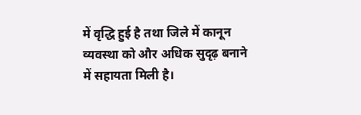में वृद्धि हुई है तथा जिले में कानून व्यवस्था को और अधिक सुदृढ़ बनाने में सहायता मिली है।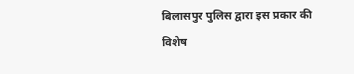बिलासपुर पुलिस द्वारा इस प्रकार की विशेष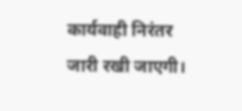कार्यवाही निरंतर जारी रखी जाएगी।